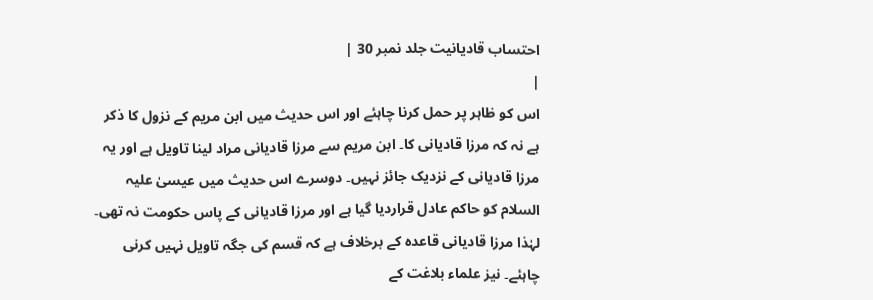احتساب قادیانیت جلد نمبر 30 |
|
اس کو ظاہر پر حمل کرنا چاہئے اور اس حدیث میں ابن مریم کے نزول کا ذکر ہے نہ کہ مرزا قادیانی کا۔ ابن مریم سے مرزا قادیانی مراد لینا تاویل ہے اور یہ مرزا قادیانی کے نزدیک جائز نہیں۔ دوسرے اس حدیث میں عیسیٰ علیہ السلام کو حاکم عادل قراردیا گیا ہے اور مرزا قادیانی کے پاس حکومت نہ تھی۔ لہٰذا مرزا قادیانی قاعدہ کے برخلاف ہے کہ قسم کی جگہ تاویل نہیں کرنی چاہئے۔ نیز علماء بلاغت کے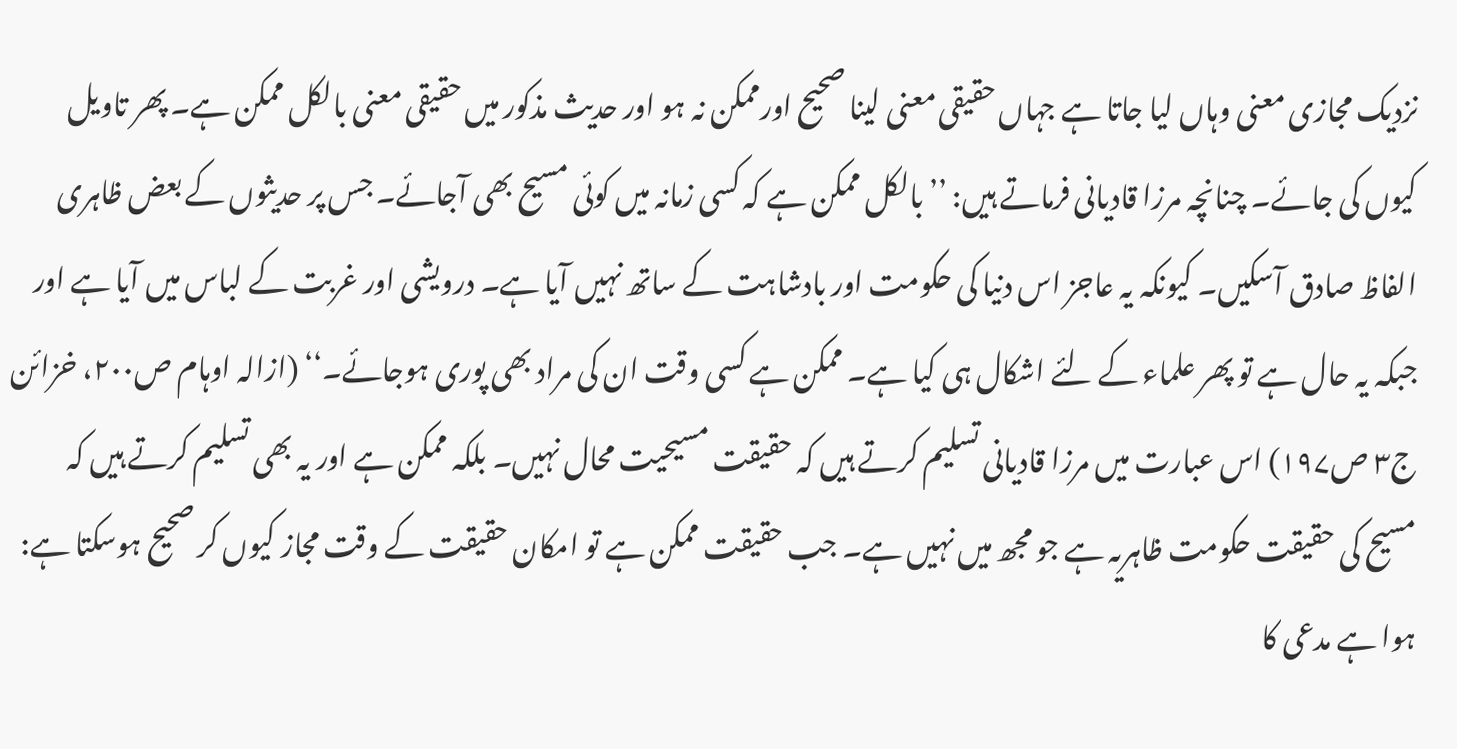نزدیک مجازی معنی وہاں لیا جاتا ہے جہاں حقیقی معنی لینا صحیح اورممکن نہ ہو اور حدیث مذکور میں حقیقی معنی بالکل ممکن ہے۔ پھر تاویل کیوں کی جائے۔ چنانچہ مرزا قادیانی فرماتے ہیں: ’’بالکل ممکن ہے کہ کسی زمانہ میں کوئی مسیح بھی آجائے۔ جس پر حدیثوں کے بعض ظاہری الفاظ صادق آسکیں۔ کیونکہ یہ عاجز اس دنیا کی حکومت اور بادشاہت کے ساتھ نہیں آیا ہے۔ درویشی اور غربت کے لباس میں آیا ہے اور جبکہ یہ حال ہے تو پھر علماء کے لئے اشکال ہی کیا ہے۔ ممکن ہے کسی وقت ان کی مراد بھی پوری ہوجائے۔‘‘ (ازالہ اوہام ص۲۰۰، خزائن ج۳ ص۱۹۷) اس عبارت میں مرزا قادیانی تسلیم کرتے ہیں کہ حقیقت مسیحیت محال نہیں۔ بلکہ ممکن ہے اور یہ بھی تسلیم کرتے ہیں کہ مسیح کی حقیقت حکومت ظاہریہ ہے جو مجھ میں نہیں ہے۔ جب حقیقت ممکن ہے تو امکان حقیقت کے وقت مجاز کیوں کر صحیح ہوسکتا ہے: ہوا ہے مدعی کا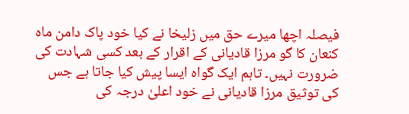فیصلہ اچھا میرے حق میں زلیخا نے کیا خود پاک دامن ماہ کنعان کا گو مرزا قادیانی کے اقرار کے بعد کسی شہادت کی ضرورت نہیں۔ تاہم ایک گواہ ایسا پیش کیا جاتا ہے جس کی توثیق مرزا قادیانی نے خود اعلیٰ درجہ کی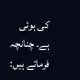کی ہوئی ہے۔ چنانچہ فرماتے ہیں: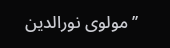’’مولوی نورالدین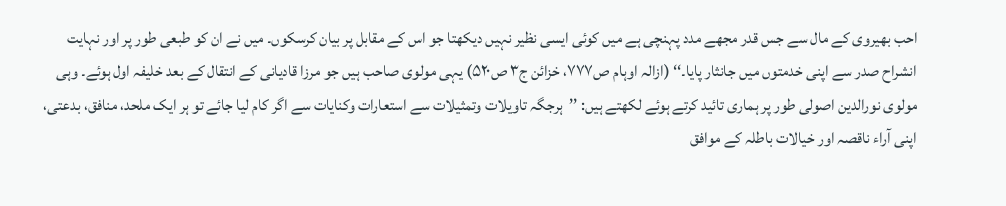احب بھیروی کے مال سے جس قدر مجھے مدد پہنچی ہے میں کوئی ایسی نظیر نہیں دیکھتا جو اس کے مقابل پر بیان کرسکوں۔ میں نے ان کو طبعی طور پر اور نہایت انشراح صدر سے اپنی خدمتوں میں جانثار پایا۔‘‘ (ازالہ اوہام ص۷۷۷، خزائن ج۳ ص۵۲۰) یہی مولوی صاحب ہیں جو مرزا قادیانی کے انتقال کے بعد خلیفہ اول ہوئے۔ وہی مولوی نورالدین اصولی طور پر ہماری تائید کرتے ہوئے لکھتے ہیں: ’’ہرجگہ تاویلات وتمثیلات سے استعارات وکنایات سے اگر کام لیا جائے تو ہر ایک ملحد، منافق، بدعتی، اپنی آراء ناقصہ اور خیالات باطلہ کے موافق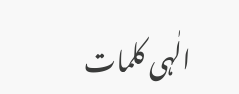الٰہی کلمات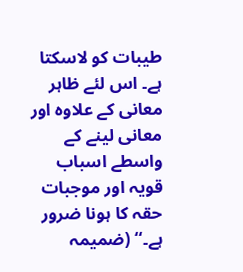طیبات کو لاسکتا ہے۔ اس لئے ظاہر معانی کے علاوہ اور معانی لینے کے واسطے اسباب قویہ اور موجبات حقہ کا ہونا ضرور ہے۔‘‘ (ضمیمہ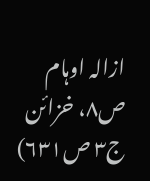ازالہ اوہام ص۸، خزائن ج۳ ص۶۳۱)